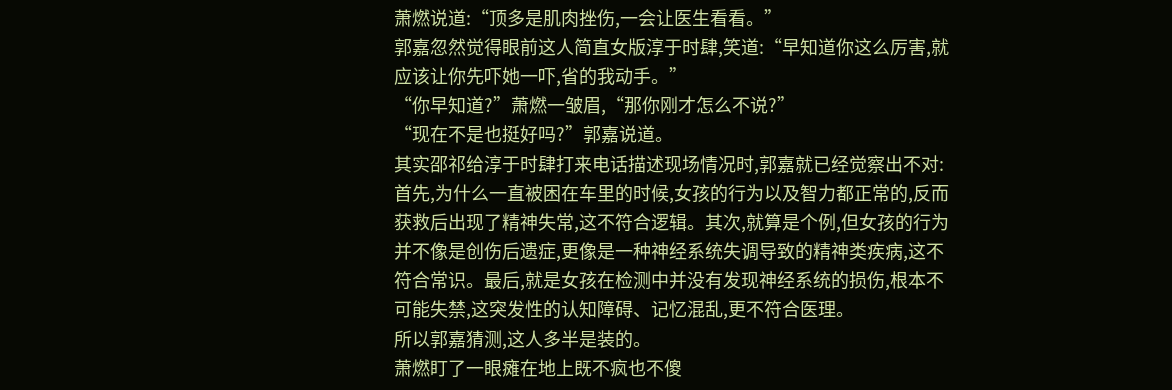萧燃说道:“顶多是肌肉挫伤,一会让医生看看。”
郭嘉忽然觉得眼前这人简直女版淳于时肆,笑道:“早知道你这么厉害,就应该让你先吓她一吓,省的我动手。”
“你早知道?”萧燃一皱眉,“那你刚才怎么不说?”
“现在不是也挺好吗?”郭嘉说道。
其实邵祁给淳于时肆打来电话描述现场情况时,郭嘉就已经觉察出不对:首先,为什么一直被困在车里的时候,女孩的行为以及智力都正常的,反而获救后出现了精神失常,这不符合逻辑。其次,就算是个例,但女孩的行为并不像是创伤后遗症,更像是一种神经系统失调导致的精神类疾病,这不符合常识。最后,就是女孩在检测中并没有发现神经系统的损伤,根本不可能失禁,这突发性的认知障碍、记忆混乱,更不符合医理。
所以郭嘉猜测,这人多半是装的。
萧燃盯了一眼瘫在地上既不疯也不傻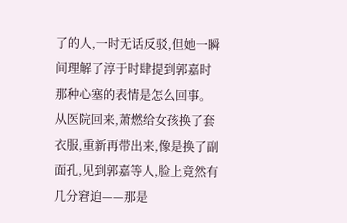了的人,一时无话反驳,但她一瞬间理解了淳于时肆提到郭嘉时那种心塞的表情是怎么回事。
从医院回来,萧燃给女孩换了套衣服,重新再带出来,像是换了副面孔,见到郭嘉等人,脸上竟然有几分窘迫——那是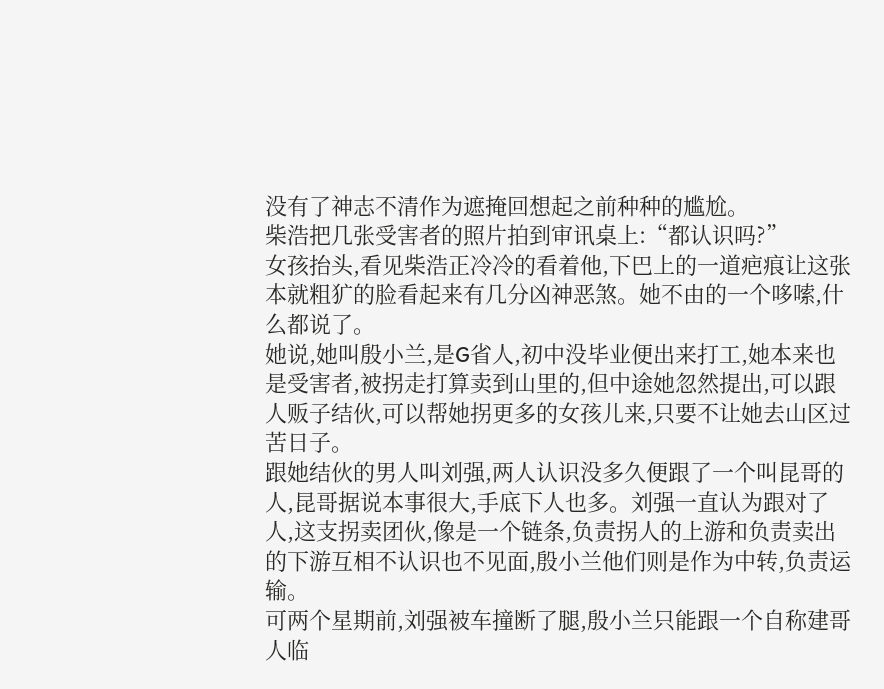没有了神志不清作为遮掩回想起之前种种的尴尬。
柴浩把几张受害者的照片拍到审讯桌上:“都认识吗?”
女孩抬头,看见柴浩正冷冷的看着他,下巴上的一道疤痕让这张本就粗犷的脸看起来有几分凶神恶煞。她不由的一个哆嗦,什么都说了。
她说,她叫殷小兰,是G省人,初中没毕业便出来打工,她本来也是受害者,被拐走打算卖到山里的,但中途她忽然提出,可以跟人贩子结伙,可以帮她拐更多的女孩儿来,只要不让她去山区过苦日子。
跟她结伙的男人叫刘强,两人认识没多久便跟了一个叫昆哥的人,昆哥据说本事很大,手底下人也多。刘强一直认为跟对了人,这支拐卖团伙,像是一个链条,负责拐人的上游和负责卖出的下游互相不认识也不见面,殷小兰他们则是作为中转,负责运输。
可两个星期前,刘强被车撞断了腿,殷小兰只能跟一个自称建哥人临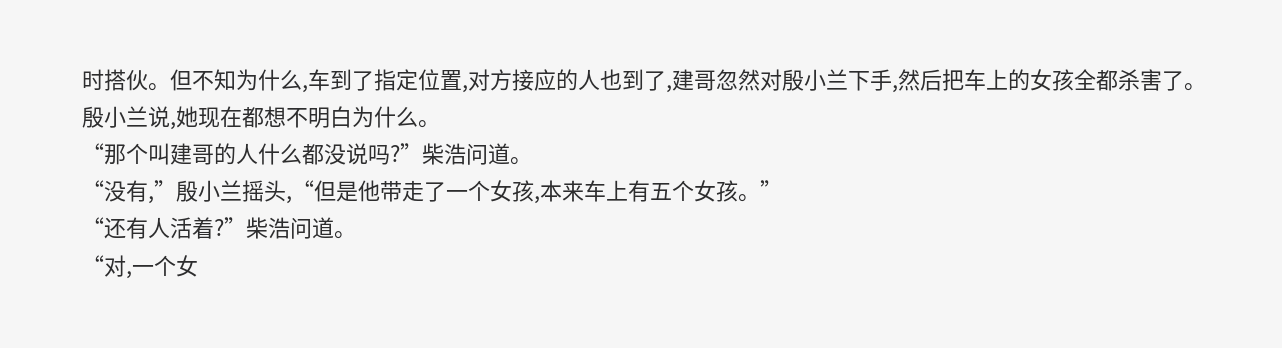时搭伙。但不知为什么,车到了指定位置,对方接应的人也到了,建哥忽然对殷小兰下手,然后把车上的女孩全都杀害了。
殷小兰说,她现在都想不明白为什么。
“那个叫建哥的人什么都没说吗?”柴浩问道。
“没有,”殷小兰摇头,“但是他带走了一个女孩,本来车上有五个女孩。”
“还有人活着?”柴浩问道。
“对,一个女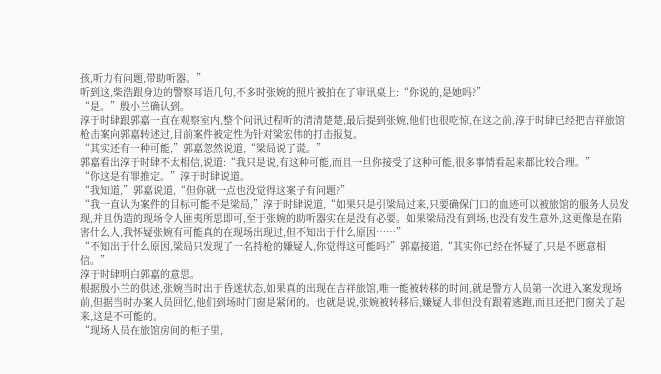孩,听力有问题,带助听器。”
听到这,柴浩跟身边的警察耳语几句,不多时张婉的照片被拍在了审讯桌上:“你说的,是她吗?”
“是。”殷小兰确认到。
淳于时肆跟郭嘉一直在观察室内,整个问讯过程听的清清楚楚,最后提到张婉,他们也很吃惊,在这之前,淳于时肆已经把吉祥旅馆枪击案向郭嘉转述过,目前案件被定性为针对梁宏伟的打击报复。
“其实还有一种可能,”郭嘉忽然说道,“梁局说了谎。”
郭嘉看出淳于时肆不太相信,说道:“我只是说,有这种可能,而且一旦你接受了这种可能,很多事情看起来都比较合理。”
“你这是有罪推定。”淳于时肆说道。
“我知道,”郭嘉说道,“但你就一点也没觉得这案子有问题?”
“我一直认为案件的目标可能不是梁局,”淳于时肆说道,“如果只是引梁局过来,只要确保门口的血迹可以被旅馆的服务人员发现,并且伪造的现场令人匪夷所思即可,至于张婉的助听器实在是没有必要。如果梁局没有到场,也没有发生意外,这更像是在陷害什么人,我怀疑张婉有可能真的在现场出现过,但不知出于什么原因……”
“不知出于什么原因,梁局只发现了一名持枪的嫌疑人,你觉得这可能吗?”郭嘉接道,“其实你已经在怀疑了,只是不愿意相信。”
淳于时肆明白郭嘉的意思。
根据殷小兰的供述,张婉当时出于昏迷状态,如果真的出现在吉祥旅馆,唯一能被转移的时间,就是警方人员第一次进入案发现场前,但据当时办案人员回忆,他们到场时门窗是紧闭的。也就是说,张婉被转移后,嫌疑人非但没有跟着逃跑,而且还把门窗关了起来,这是不可能的。
“现场人员在旅馆房间的柜子里,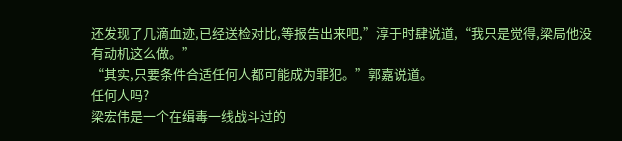还发现了几滴血迹,已经送检对比,等报告出来吧,”淳于时肆说道,“我只是觉得,梁局他没有动机这么做。”
“其实,只要条件合适任何人都可能成为罪犯。”郭嘉说道。
任何人吗?
梁宏伟是一个在缉毒一线战斗过的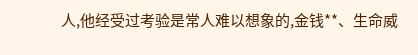人,他经受过考验是常人难以想象的,金钱**、生命威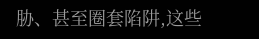胁、甚至圈套陷阱,这些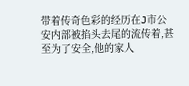带着传奇色彩的经历在J市公安内部被掐头去尾的流传着,甚至为了安全,他的家人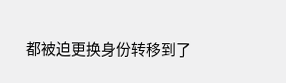都被迫更换身份转移到了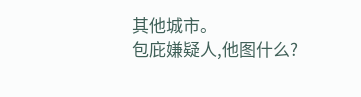其他城市。
包庇嫌疑人,他图什么?